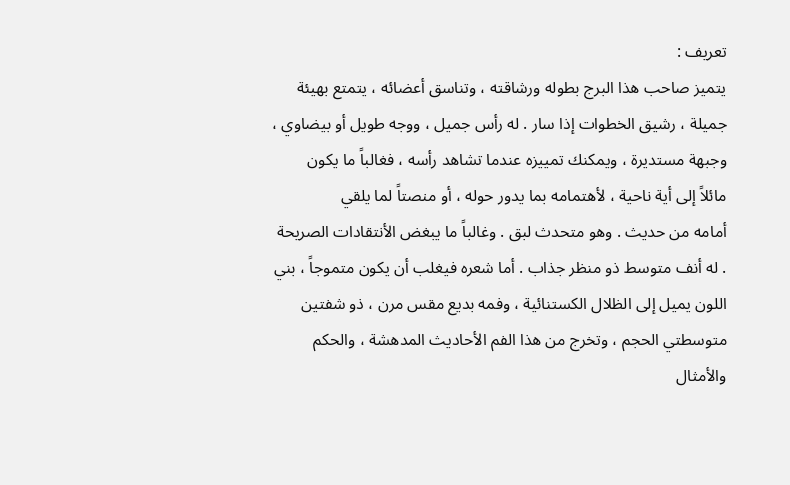تعريف :
يتميز صاحب هذا البرج بطوله ورشاقته ، وتناسق أعضائه ، يتمتع بهيئة
جميلة ، رشيق الخطوات إذا سار . له رأس جميل ، ووجه طويل أو بيضاوي ،
وجبهة مستديرة ، ويمكنك تمييزه عندما تشاهد رأسه ، فغالباً ما يكون
مائلاً إلى أية ناحية ، لأهتمامه بما يدور حوله ، أو منصتاً لما يلقي
أمامه من حديث . وهو متحدث لبق . وغالباً ما يبغض الأنتقادات الصريحة
. له أنف متوسط ذو منظر جذاب . أما شعره فيغلب أن يكون متموجاً ، بني
اللون يميل إلى الظلال الكستنائية ، وفمه بديع مقس مرن ، ذو شفتين
متوسطتي الحجم ، وتخرج من هذا الفم الأحاديث المدهشة ، والحكم
والأمثال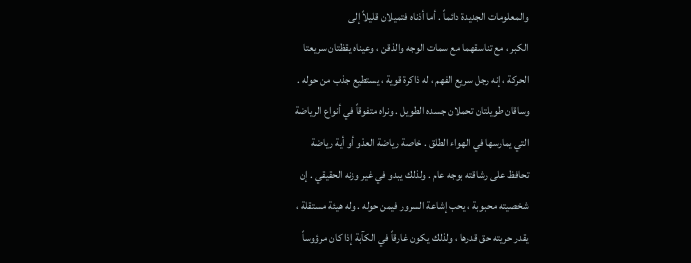والمعلومات الجديدة دائماً . أما أذناه فتميلان قليلاً إلى
الكبر ، مع تناسقهما مع سمات الوجه والذقن ، وعيناه يقظتان سريعتا
الحركة ، إنه رجل سريع الفهم ، له ذاكرة قوية ، يستطيع جذب من حوله .
وساقان طويلتان تحملان جسده الطويل . ونراه متفوقاً في أنواع الرياضة
التي يمارسها في الهواء الطلق . خاصة رياضة العدْو أو أية رياضة
تحافظ على رشاقته بوجه عام . ولذلك يبدو في غير وزنه الحقيقي . إن
شخصيته محبوبة ، يحب إشاعة السرور فيمن حوله . وله هيئة مستقلة ،
يقدر حريته حق قدرها ، ولذلك يكون غارقاً في الكآبة إذا كان مرؤوساً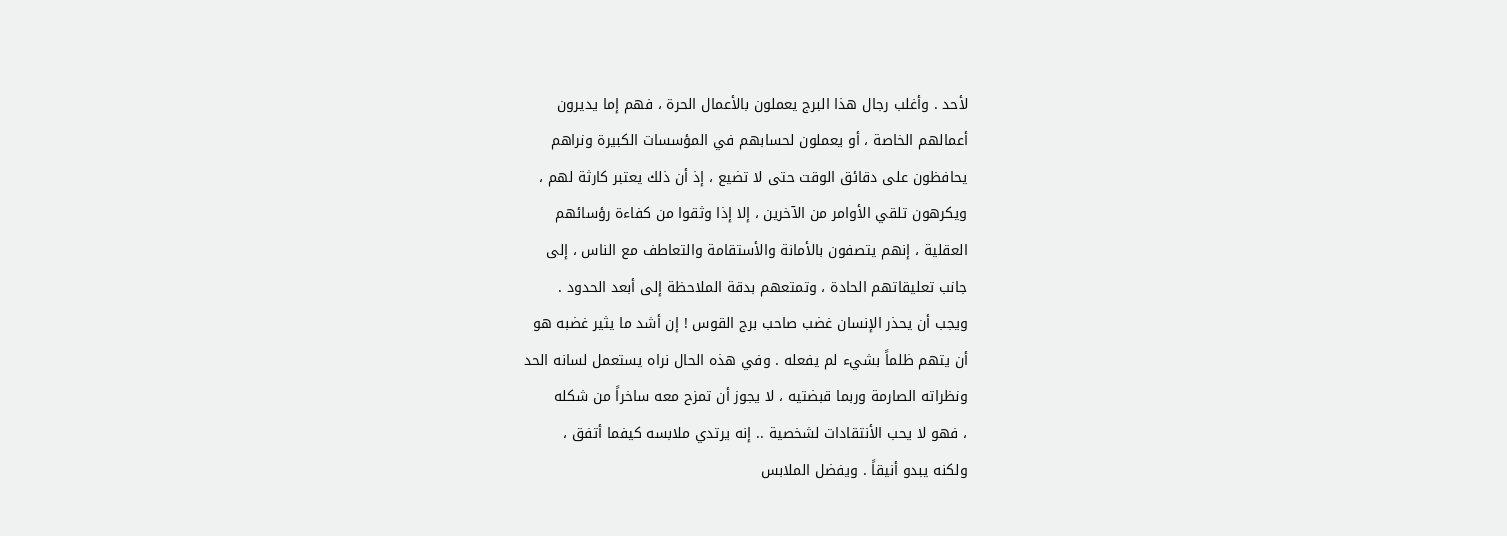لأحد . وأغلب رجال هذا البرج يعملون بالأعمال الحرة ، فهم إما يديرون
أعمالهم الخاصة ، أو يعملون لحسابهم في المؤسسات الكبيرة ونراهم
يحافظون على دقائق الوقت حتى لا تضيع ، إذ أن ذلك يعتبر كارثة لهم ،
ويكرهون تلقي الأوامر من الآخرين ، إلا إذا وثقوا من كفاءة رؤسائهم
العقلية ، إنهم يتصفون بالأمانة والأستقامة والتعاطف مع الناس ، إلى
جانب تعليقاتهم الحادة ، وتمتعهم بدقة الملاحظة إلى أبعد الحدود .
ويجب أن يحذر الإنسان غضب صاحب برج القوس ! إن أشد ما يثير غضبه هو
أن يتهم ظلماً بشيء لم يفعله . وفي هذه الحال نراه يستعمل لسانه الحد
ونظراته الصارمة وربما قبضتيه ، لا يجوز أن تمزح معه ساخراً من شكله
، فهو لا يحب الأنتقادات لشخصية .. إنه يرتدي ملابسه كيفما أتفق ،
ولكنه يبدو أنيقاً . ويفضل الملابس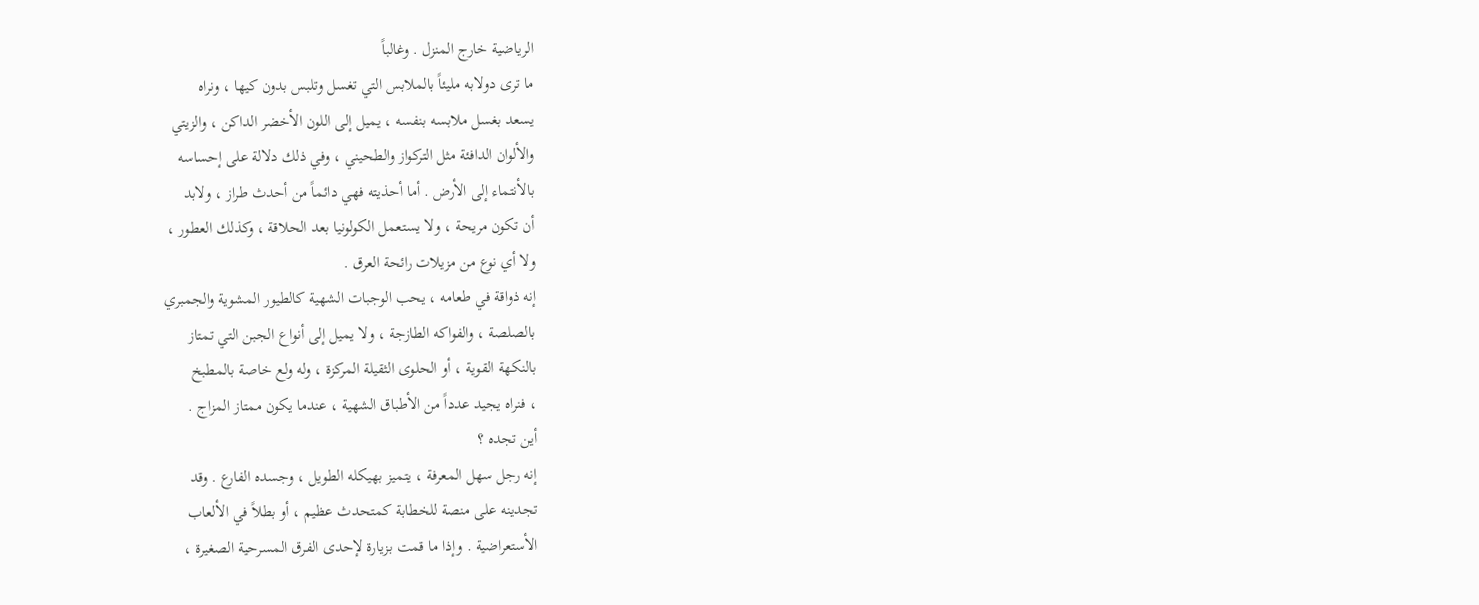الرياضية خارج المنزل . وغالباً
ما ترى دولابه مليئاً بالملابس التي تغسل وتلبس بدون كيها ، ونراه
يسعد بغسل ملابسه بنفسه ، يميل إلى اللون الأخضر الداكن ، والزيتي
والألوان الدافئة مثل التركواز والطحيني ، وفي ذلك دلالة على إحساسه
بالأنتماء إلى الأرض . أما أحذيته فهي دائماً من أحدث طراز ، ولابد
أن تكون مريحة ، ولا يستعمل الكولونيا بعد الحلاقة ، وكذلك العطور ،
ولا أي نوع من مزيلات رائحة العرق .
إنه ذواقة في طعامه ، يحب الوجبات الشهية كالطيور المشوية والجمبري
بالصلصة ، والفواكه الطازجة ، ولا يميل إلى أنواع الجبن التي تمتاز
بالنكهة القوية ، أو الحلوى الثقيلة المركزة ، وله ولع خاصة بالمطبخ
، فنراه يجيد عدداً من الأطباق الشهية ، عندما يكون ممتاز المزاج .
أين تجده ؟
إنه رجل سهل المعرفة ، يتميز بهيكله الطويل ، وجسده الفارع . وقد
تجدينه على منصة للخطابة كمتحدث عظيم ، أو بطلاً في الألعاب
الأستعراضية . وإذا ما قمت بزيارة لإحدى الفرق المسرحية الصغيرة ،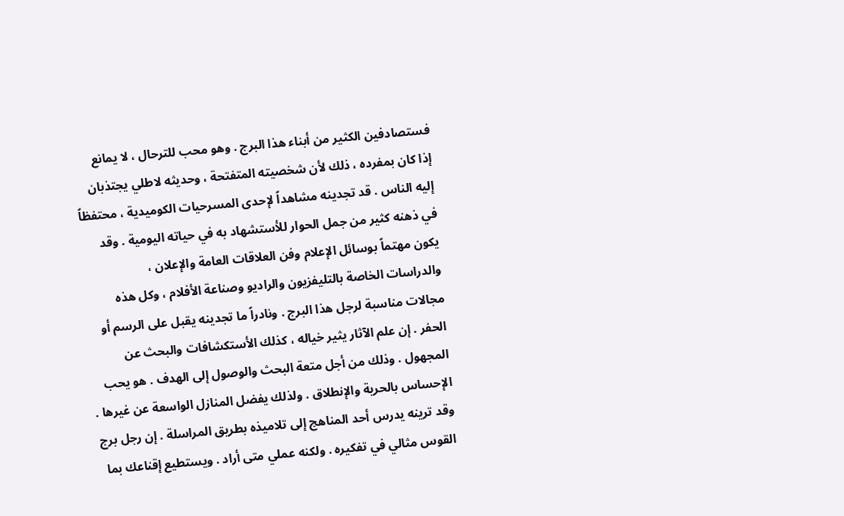فستصادفين الكثير من أبناء هذا البرج . وهو محب للترحال ، لا يمانع
إذا كان بمفرده ، ذلك لأن شخصيته المتفتحة ، وحديثه لاطلي يجتذبان
إليه الناس . قد تجدينه مشاهداً لإحدى المسرحيات الكوميدية ، محتفظاً
في ذهنه كثير من جمل الحوار للأستشهاد به في حياته اليومية . وقد
يكون مهتماً بوسائل الإعلام وفن العلاقات العامة والإعلان ،
والدراسات الخاصة بالتليفزيون والراديو وصناعة الأفلام ، وكل هذه
مجالات مناسبة لرجل هذا البرج . ونادراً ما تجدينه يقبل على الرسم أو
الحفر . إن علم الآثار يثير خياله ، كذلك الأستكشافات والبحث عن
المجهول . وذلك من أجل متعة البحث والوصول إلى الهدف . هو يحب
الإحساس بالحرية والإنطلاق . ولذلك يفضل المنازل الواسعة عن غيرها .
وقد ترينه يدرس أحد المناهج إلى تلاميذه بطريق المراسلة . إن رجل برج
القوس مثالي في تفكيره . ولكنه عملي متى أراد . ويستطيع إقناعك بما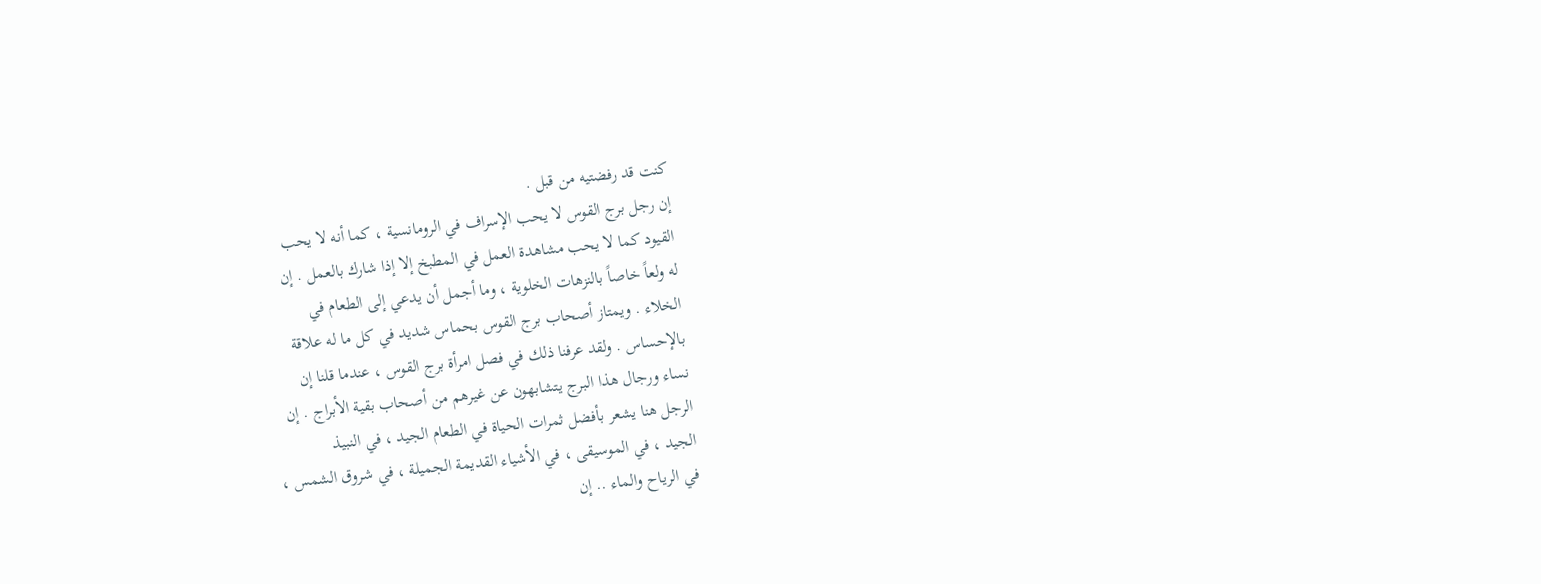كنت قد رفضتيه من قبل .
إن رجل برج القوس لا يحب الإسراف في الرومانسية ، كما أنه لا يحب
القيود كما لا يحب مشاهدة العمل في المطبخ إلا إذا شارك بالعمل . إن
له ولعاً خاصاً بالنزهات الخلوية ، وما أجمل أن يدعي إلى الطعام في
الخلاء . ويمتاز أصحاب برج القوس بحماس شديد في كل ما له علاقة
بالإحساس . ولقد عرفنا ذلك في فصل امرأة برج القوس ، عندما قلنا إن
نساء ورجال هذا البرج يتشابهون عن غيرهم من أصحاب بقية الأبراج . إن
الرجل هنا يشعر بأفضل ثمرات الحياة في الطعام الجيد ، في النبيذ
الجيد ، في الموسيقى ، في الأشياء القديمة الجميلة ، في شروق الشمس ،
في الرياح والماء .. إن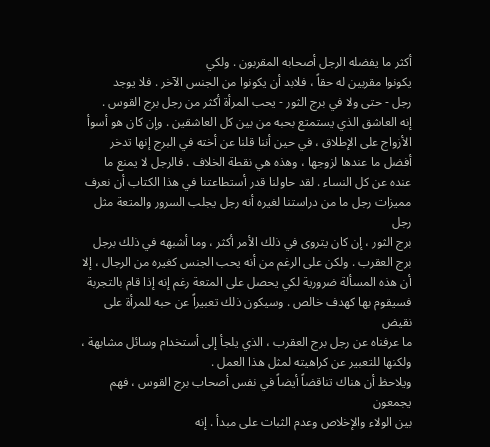أكثر ما يفضله الرجل أصحابه المقربون . ولكي
يكونوا مقربين له حقاً ، فلابد أن يكونوا من الجنس الآخر . فلا يوجد
رجل - حتى ولا في برج الثور - يحب المرأة أكثر من رجل برج القوس .
إنه العاشق الذي يستمتع بحبه من بين كل العاشقين . وإن كان هو أسوأ
الأزواج على الإطلاق ، في حين أننا قلنا عن أخته في البرج إنها تدخر
أفضل ما عندها لزوجها ، وهذه هي نقطة الخلاف . فالرجل لا يمنع ما
عنده عن كل النساء . لقد حاولنا قدر أستطاعتنا في هذا الكتاب أن نعرف
مميزات رجل ما من دراستنا لغيره أنه رجل يجلب السرور والمتعة مثل رجل
برج الثور ، إن كان يتروى في ذلك الأمر أكثر ، وما أشبهه في ذلك برجل
برج العقرب . ولكن على الرغم من أنه يحب الجنس كغيره من الرجال ، إلا
أن هذه المسألة ضرورية لكي يحصل على المتعة رغم إنه إذا قام بالتجربة
فسيقوم بها كهدف خالص . وسيكون ذلك تعبيراً عن حبه للمرأة على نقيض
ما عرفناه عن رجل برج العقرب ، الذي يلجأ إلى أستخدام وسائل مشابهة ،
ولكنها للتعبير عن كراهيته لمثل هذا العمل .
ويلاحظ أن هناك تناقضاً أيضاً في نفس أصحاب برج القوس ، فهم يجمعون
بين الولاء والإخلاص وعدم الثبات على مبدأ . إنه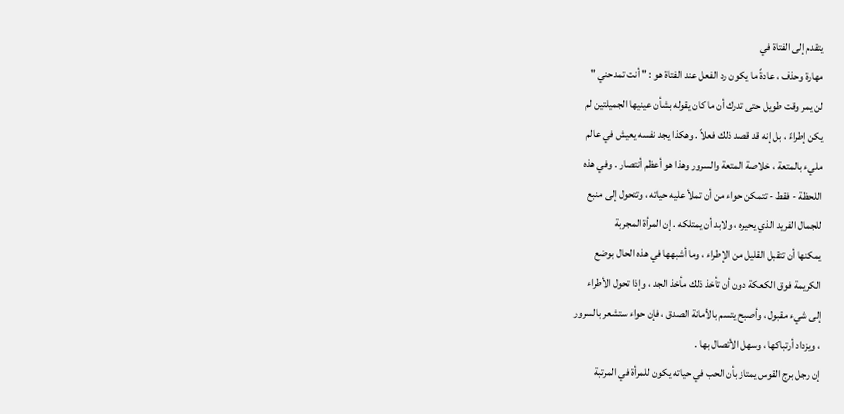يتقدم إلى الفتاة في
مهارة وحذف ، عادةً ما يكون رد الفعل عند الفتاة هو : " أنت تمدحني "
لن يمر وقت طويل حتى تدرك أن ما كان يقوله بشأن عينيها الجميلتين لم
يكن إطراءً ، بل إنه قد قصد ذلك فعلاً . وهكذا يجد نفسه يعيش في عالم
مليء بالمتعة ، خلاصة المتعة والسرور وهذا هو أعظم أنتصار . وفي هذه
اللحظة - فقط - تتمكن حواء من أن تملأ عليه حياته ، وتتحول إلى منبع
للجمال الفريد الذي يحيره ، ولابد أن يمتلكه . إن المرأة المجربة
يمكنها أن تتقبل القليل من الإطراء ، وما أشبهها في هذه الحال بوضع
الكريمة فوق الكعكة دون أن تأخذ ذلك مأخذ الجد ، وإذا تحول الأطراء
إلى شيء مقبول ، وأصبح يتسم بالأمانة الصدق ، فإن حواء ستشعر بالسرور
، ويزداد أرتباكها ، وسهل الأتصال بها .
إن رجل برج القوس يمتاز بأن الحب في حياته يكون للمرأة في المرتبة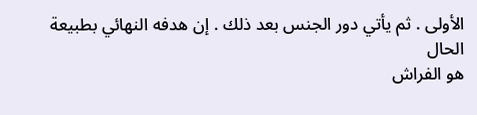الأولى . ثم يأتي دور الجنس بعد ذلك . إن هدفه النهائي بطبيعة الحال
هو الفراش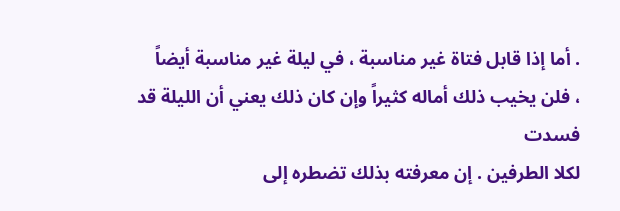. أما إذا قابل فتاة غير مناسبة ، في ليلة غير مناسبة أيضاً
، فلن يخيب ذلك أماله كثيراً وإن كان ذلك يعني أن الليلة قد فسدت
لكلا الطرفين . إن معرفته بذلك تضطره إلى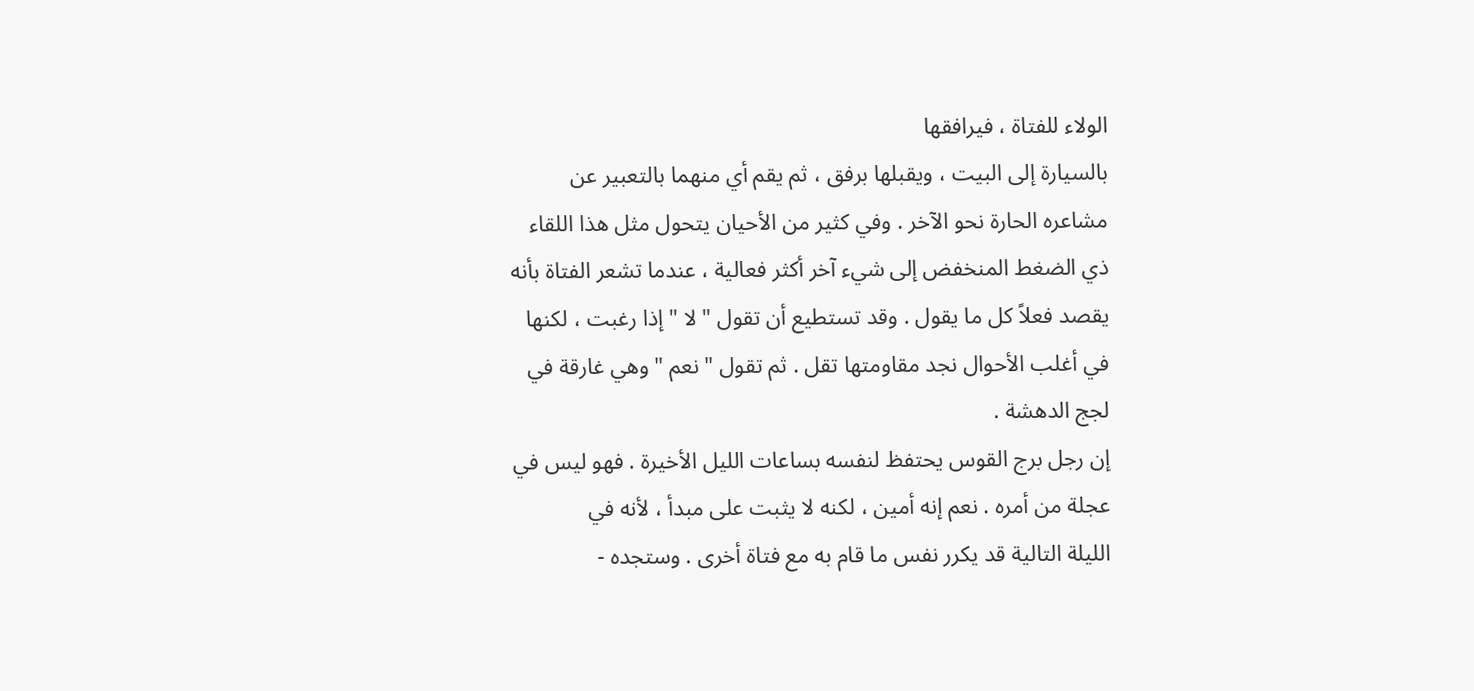الولاء للفتاة ، فيرافقها
بالسيارة إلى البيت ، ويقبلها برفق ، ثم يقم أي منهما بالتعبير عن
مشاعره الحارة نحو الآخر . وفي كثير من الأحيان يتحول مثل هذا اللقاء
ذي الضغط المنخفض إلى شيء آخر أكثر فعالية ، عندما تشعر الفتاة بأنه
يقصد فعلاً كل ما يقول . وقد تستطيع أن تقول " لا " إذا رغبت ، لكنها
في أغلب الأحوال نجد مقاومتها تقل . ثم تقول " نعم " وهي غارقة في
لجج الدهشة .
إن رجل برج القوس يحتفظ لنفسه بساعات الليل الأخيرة . فهو ليس في
عجلة من أمره . نعم إنه أمين ، لكنه لا يثبت على مبدأ ، لأنه في
الليلة التالية قد يكرر نفس ما قام به مع فتاة أخرى . وستجده -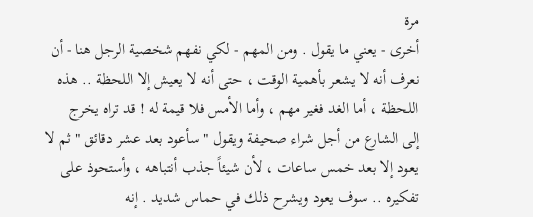مرة
أخرى - يعني ما يقول . ومن المهم - لكي نفهم شخصية الرجل هنا - أن
نعرف أنه لا يشعر بأهمية الوقت ، حتى أنه لا يعيش إلا اللحظة .. هذه
اللحظة ، أما الغد فغير مهم ، وأما الأمس فلا قيمة له ! قد تراه يخرج
إلى الشارع من أجل شراء صحيفة ويقول " سأعود بعد عشر دقائق " ثم لا
يعود إلا بعد خمس ساعات ، لأن شيئاً جذب أنتباهه ، وأستحوذ على
تفكيره .. سوف يعود ويشرح ذلك في حماس شديد . إنه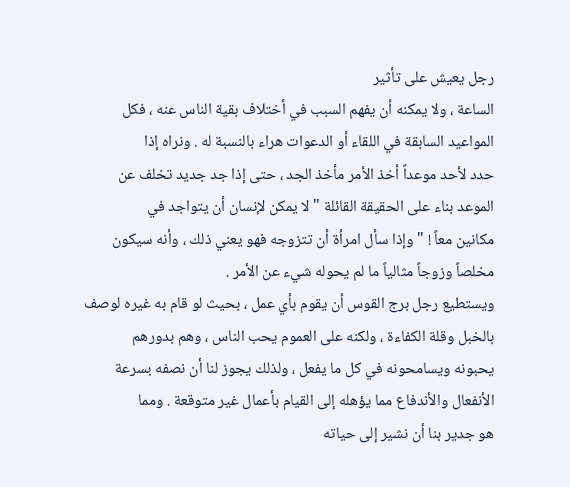رجل يعيش على تأثير
الساعة ، ولا يمكنه أن يفهم السبب في أختلاف بقية الناس عنه ، فكل
المواعيد السابقة في اللقاء أو الدعوات هراء بالنسبة له . ونراه إذا
حدد لأحد موعداً أخذ الأمر مأخذ الجد ، حتى إذا جد جديد تخلف عن
الموعد بناء على الحقيقة القائلة " لا يمكن لإنسان أن يتواجد في
مكانين معاً ! " وإذا سأل امرأة أن تتزوجه فهو يعني ذلك ، وأنه سيكون
مخلصاً وزوجاً مثالياً ما لم يحوله شيء عن الأمر .
ويستطيع رجل برج القوس أن يقوم بأي عمل ، بحيث لو قام به غيره لوصف
بالخبل وقلة الكفاءة ، ولكنه على العموم يحب الناس ، وهم بدورهم
يحبونه ويسامحونه في كل ما يفعل ، ولذلك يجوز لنا أن نصفه بسرعة
الأنفعال والأندفاع مما يؤهله إلى القيام بأعمال غير متوقعة . ومما
هو جدير بنا أن نشير إلى حياته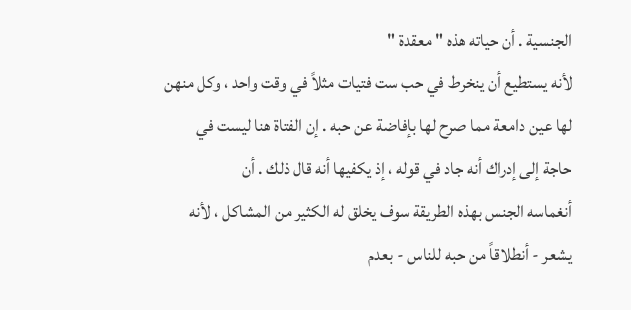الجنسية . أن حياته هذه " معقدة "
لأنه يستطيع أن ينخرط في حب ست فتيات مثلاً في وقت واحد ، وكل منهن
لها عين دامعة مما صرح لها بإفاضة عن حبه . إن الفتاة هنا ليست في
حاجة إلى إدراك أنه جاد في قوله ، إذ يكفيها أنه قال ذلك . أن
أنغماسه الجنس بهذه الطريقة سوف يخلق له الكثير من المشاكل ، لأنه
يشعر - أنطلاقاً من حبه للناس - بعدم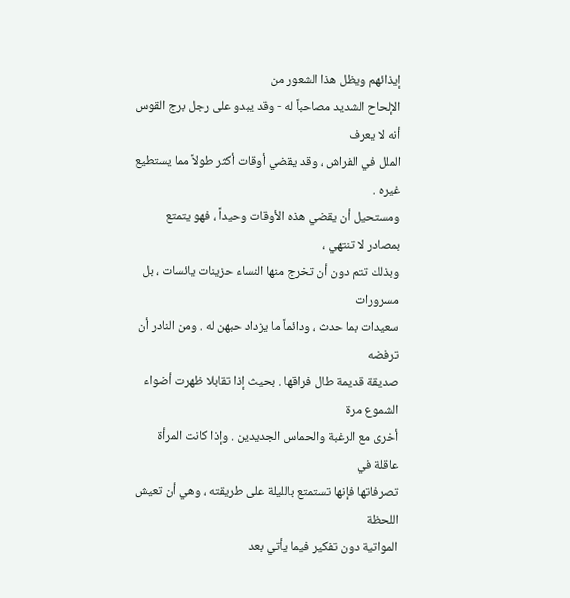إيذائهم ويظل هذا الشعور من
الإلحاح الشديد مصاحباً له - وقد يبدو على رجل برج القوس أنه لا يعرف
الملل في الفراش ، وقد يقضي أوقات أكثر طولاً مما يستطيع غيره .
ومستحيل أن يقضي هذه الأوقات وحيداً ، فهو يتمتع بمصادر لا تنتهي ،
وبذلك تتم دون أن تخرج منها النساء حزينات يائسات ، بل مسرورات
سعيدات بما حدث ، ودائماً ما يزداد حبهن له . ومن النادر أن ترفضه
صديقة قديمة طال فراقها . بحيث إذا تقابلا ظهرت أضواء الشموع مرة
أخرى مع الرغبة والحماس الجديدين . وإذا كانت المرأة عاقلة في
تصرفاتها فإنها تستمتع بالليلة على طريقته ، وهي أن تعيش اللحظة
المواتية دون تفكير فيما يأتي بعد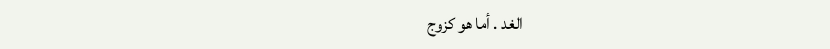الغد . أما هو كزوج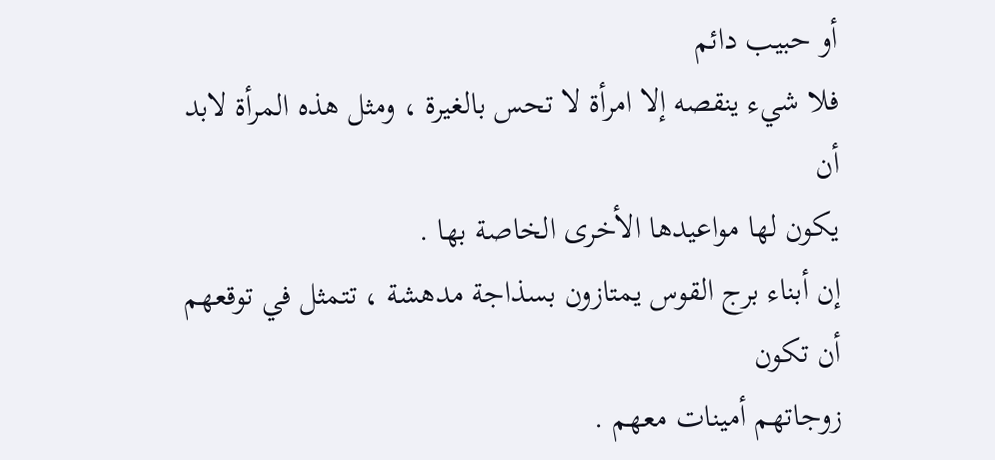أو حبيب دائم
فلا شيء ينقصه إلا امرأة لا تحس بالغيرة ، ومثل هذه المرأة لابد أن
يكون لها مواعيدها الأخرى الخاصة بها .
إن أبناء برج القوس يمتازون بسذاجة مدهشة ، تتمثل في توقعهم أن تكون
زوجاتهم أمينات معهم .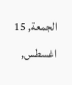الجمعة, 15 اغسطس,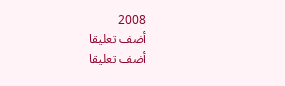2008
أضف تعليقا
أضف تعليقا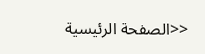<<الصفحة الرئيسية